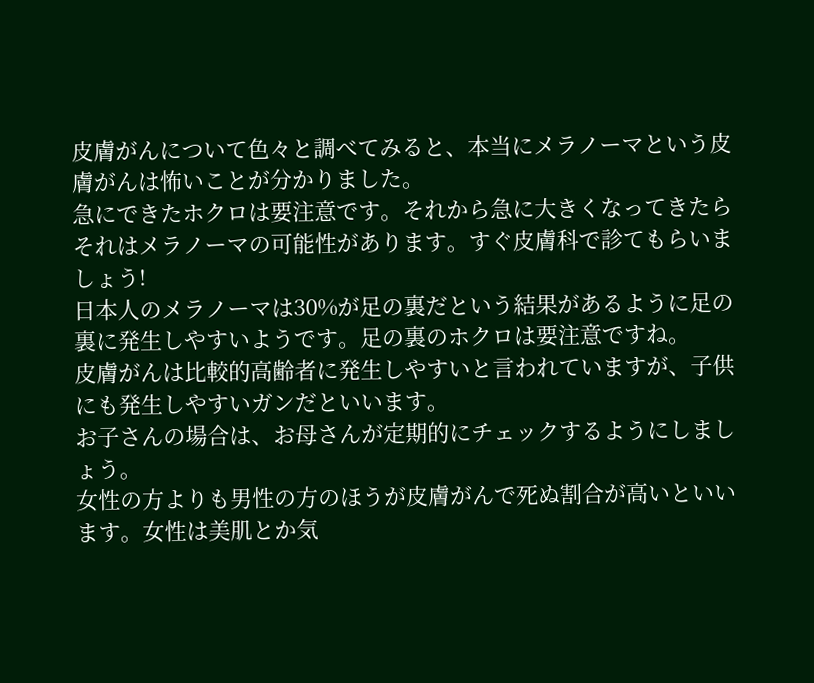皮膚がんについて色々と調べてみると、本当にメラノーマという皮膚がんは怖いことが分かりました。
急にできたホクロは要注意です。それから急に大きくなってきたらそれはメラノーマの可能性があります。すぐ皮膚科で診てもらいましょう!
日本人のメラノーマは30%が足の裏だという結果があるように足の裏に発生しやすいようです。足の裏のホクロは要注意ですね。
皮膚がんは比較的高齢者に発生しやすいと言われていますが、子供にも発生しやすいガンだといいます。
お子さんの場合は、お母さんが定期的にチェックするようにしましょう。
女性の方よりも男性の方のほうが皮膚がんで死ぬ割合が高いといいます。女性は美肌とか気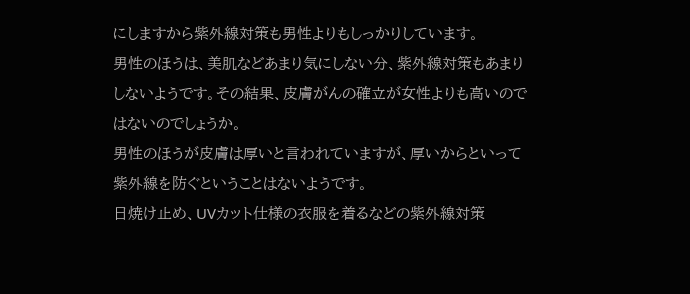にしますから紫外線対策も男性よりもしっかりしています。
男性のほうは、美肌などあまり気にしない分、紫外線対策もあまりしないようです。その結果、皮膚がんの確立が女性よりも高いのではないのでしょうか。
男性のほうが皮膚は厚いと言われていますが、厚いからといって紫外線を防ぐということはないようです。
日焼け止め、UVカット仕様の衣服を着るなどの紫外線対策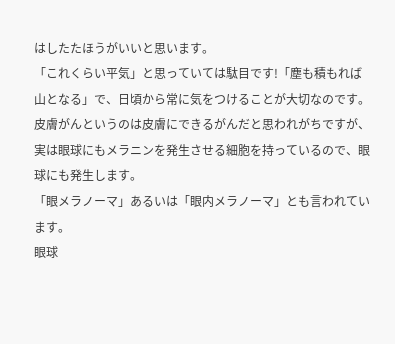はしたたほうがいいと思います。
「これくらい平気」と思っていては駄目です!「塵も積もれば山となる」で、日頃から常に気をつけることが大切なのです。
皮膚がんというのは皮膚にできるがんだと思われがちですが、実は眼球にもメラニンを発生させる細胞を持っているので、眼球にも発生します。
「眼メラノーマ」あるいは「眼内メラノーマ」とも言われています。
眼球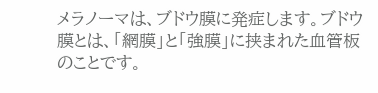メラノーマは、ブドウ膜に発症します。ブドウ膜とは、「網膜」と「強膜」に挟まれた血管板のことです。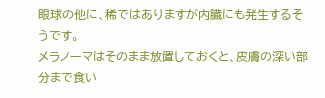眼球の他に、稀ではありますが内臓にも発生するそうです。
メラノーマはそのまま放置しておくと、皮膚の深い部分まで食い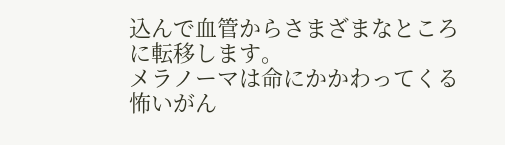込んで血管からさまざまなところに転移します。
メラノーマは命にかかわってくる怖いがん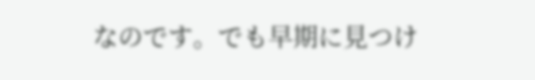なのです。でも早期に見つけ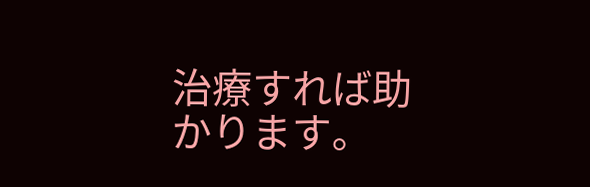治療すれば助かります。